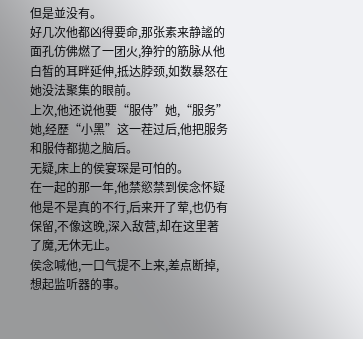但是並没有。
好几次他都凶得要命,那张素来静謐的面孔仿佛燃了一团火,狰狞的筋脉从他白皙的耳畔延伸,抵达脖颈,如数暴怒在她没法聚集的眼前。
上次,他还说他要“服侍”她,“服务”她,经歷“小黑”这一茬过后,他把服务和服侍都拋之脑后。
无疑,床上的侯宴琛是可怕的。
在一起的那一年,他禁慾禁到侯念怀疑他是不是真的不行,后来开了荤,也仍有保留,不像这晚,深入敌营,却在这里著了魔,无休无止。
侯念喊他,一口气提不上来,差点断掉,想起监听器的事。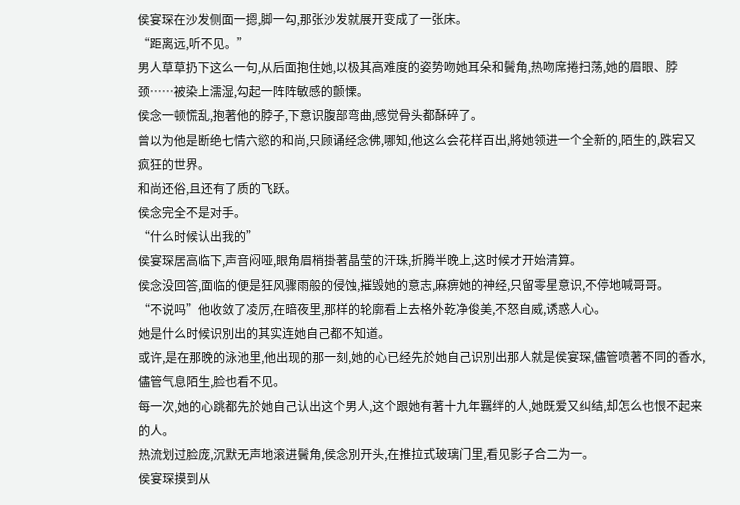侯宴琛在沙发侧面一摁,脚一勾,那张沙发就展开变成了一张床。
“距离远,听不见。”
男人草草扔下这么一句,从后面抱住她,以极其高难度的姿势吻她耳朵和鬢角,热吻席捲扫荡,她的眉眼、脖颈……被染上濡湿,勾起一阵阵敏感的颤慄。
侯念一顿慌乱,抱著他的脖子,下意识腹部弯曲,感觉骨头都酥碎了。
曾以为他是断绝七情六慾的和尚,只顾诵经念佛,哪知,他这么会花样百出,將她领进一个全新的,陌生的,跌宕又疯狂的世界。
和尚还俗,且还有了质的飞跃。
侯念完全不是对手。
“什么时候认出我的”
侯宴琛居高临下,声音闷哑,眼角眉梢掛著晶莹的汗珠,折腾半晚上,这时候才开始清算。
侯念没回答,面临的便是狂风骤雨般的侵蚀,摧毁她的意志,麻痹她的神经,只留零星意识,不停地喊哥哥。
“不说吗”他收敛了凌厉,在暗夜里,那样的轮廓看上去格外乾净俊美,不怒自威,诱惑人心。
她是什么时候识別出的其实连她自己都不知道。
或许,是在那晚的泳池里,他出现的那一刻,她的心已经先於她自己识別出那人就是侯宴琛,儘管喷著不同的香水,儘管气息陌生,脸也看不见。
每一次,她的心跳都先於她自己认出这个男人,这个跟她有著十九年羈绊的人,她既爱又纠结,却怎么也恨不起来的人。
热流划过脸庞,沉默无声地滚进鬢角,侯念別开头,在推拉式玻璃门里,看见影子合二为一。
侯宴琛摸到从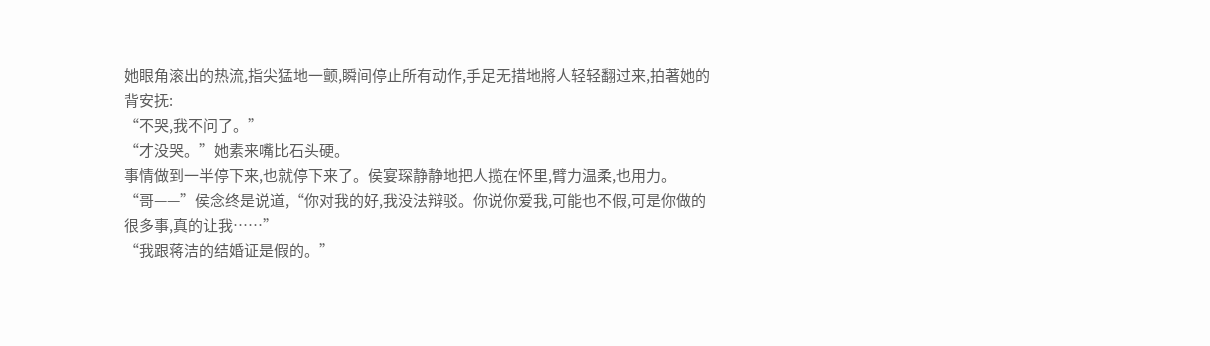她眼角滚出的热流,指尖猛地一颤,瞬间停止所有动作,手足无措地將人轻轻翻过来,拍著她的背安抚:
“不哭,我不问了。”
“才没哭。”她素来嘴比石头硬。
事情做到一半停下来,也就停下来了。侯宴琛静静地把人揽在怀里,臂力温柔,也用力。
“哥——”侯念终是说道,“你对我的好,我没法辩驳。你说你爱我,可能也不假,可是你做的很多事,真的让我……”
“我跟蒋洁的结婚证是假的。”